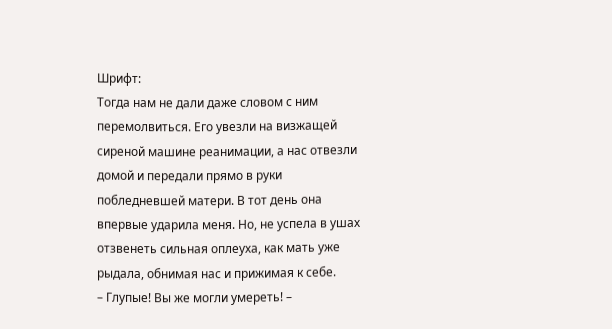Шрифт:
Тогда нам не дали даже словом с ним перемолвиться. Его увезли на визжащей сиреной машине реанимации, а нас отвезли домой и передали прямо в руки побледневшей матери. В тот день она впервые ударила меня. Но, не успела в ушах отзвенеть сильная оплеуха, как мать уже рыдала, обнимая нас и прижимая к себе.
– Глупые! Вы же могли умереть! –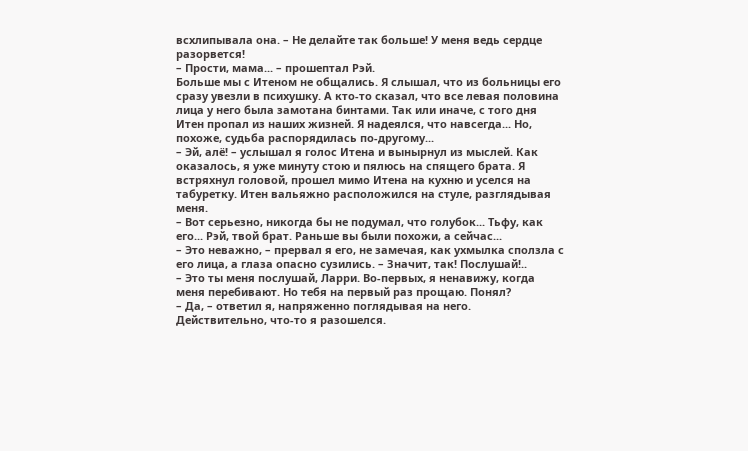всхлипывала она. – Не делайте так больше! У меня ведь сердце разорвется!
– Прости, мама... – прошептал Рэй.
Больше мы с Итеном не общались. Я слышал, что из больницы его сразу увезли в психушку. А кто-то сказал, что все левая половина лица у него была замотана бинтами. Так или иначе, с того дня Итен пропал из наших жизней. Я надеялся, что навсегда... Но, похоже, судьба распорядилась по-другому...
– Эй, алё! – услышал я голос Итена и вынырнул из мыслей. Как оказалось, я уже минуту стою и пялюсь на спящего брата. Я встряхнул головой, прошел мимо Итена на кухню и уселся на табуретку. Итен вальяжно расположился на стуле, разглядывая меня.
– Вот серьезно, никогда бы не подумал, что голубок... Тьфу, как его... Рэй, твой брат. Раньше вы были похожи, а сейчас...
– Это неважно, – прервал я его, не замечая, как ухмылка сползла с его лица, а глаза опасно сузились. – Значит, так! Послушай!..
– Это ты меня послушай, Ларри. Во-первых, я ненавижу, когда меня перебивают. Но тебя на первый раз прощаю. Понял?
– Да, – ответил я, напряженно поглядывая на него. Действительно, что-то я разошелся.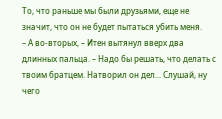То, что раньше мы были друзьями, еще не значит, что он не будет пытаться убить меня.
– А во-вторых, – Итен вытянул вверх два длинных пальца. – Надо бы решать, что делать с твоим братцем. Натворил он дел... Слушай, ну чего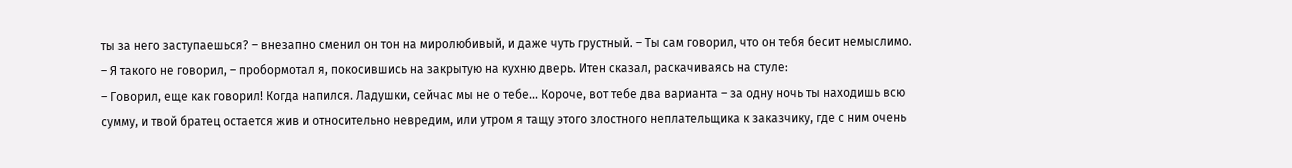ты за него заступаешься? – внезапно сменил он тон на миролюбивый, и даже чуть грустный. – Ты сам говорил, что он тебя бесит немыслимо.
– Я такого не говорил, – пробормотал я, покосившись на закрытую на кухню дверь. Итен сказал, раскачиваясь на стуле:
– Говорил, еще как говорил! Когда напился. Ладушки, сейчас мы не о тебе... Короче, вот тебе два варианта – за одну ночь ты находишь всю сумму, и твой братец остается жив и относительно невредим, или утром я тащу этого злостного неплательщика к заказчику, где с ним очень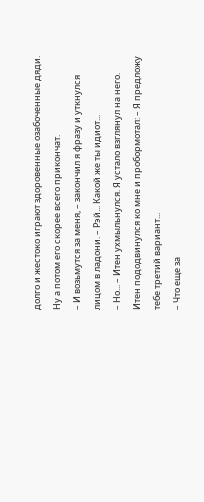долго и жестоко играют здоровенные озабоченные дяди. Ну а потом его скорее всего прикончат.
– И возьмутся за меня, – закончил я фразу и уткнулся лицом в ладони. – Рэй... Какой же ты идиот...
– Но... – Итен ухмыльнулся. Я устало взглянул на него. Итен пододвинулся ко мне и пробормотал: – Я предложу тебе третий вариант...
– Что еще за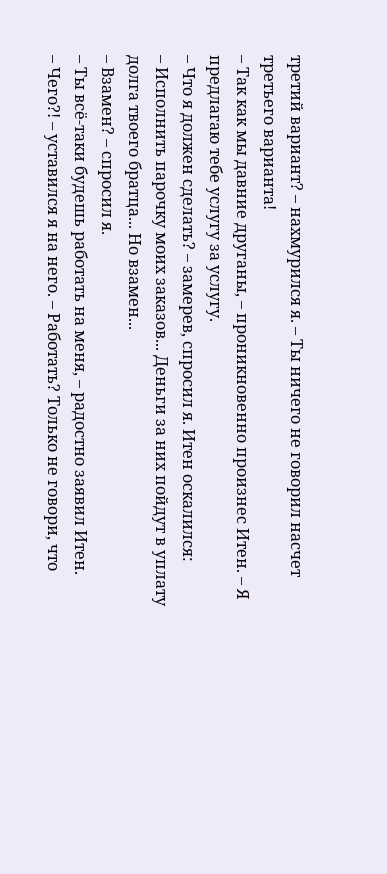третий вариант? – нахмурился я. – Ты ничего не говорил насчет третьего варианта!
– Так как мы давние друганы, – проникновенно произнес Итен. – Я предлагаю тебе услугу за услугу.
– Что я должен сделать? – замерев, спросил я. Итен оскалился:
– Исполнить парочку моих заказов... Деньги за них пойдут в уплату долга твоего братца... Но взамен...
– Взамен? – спросил я.
– Ты всё-таки будешь работать на меня, – радостно заявил Итен.
– Чего?! – уставился я на него. – Работать? Только не говори, что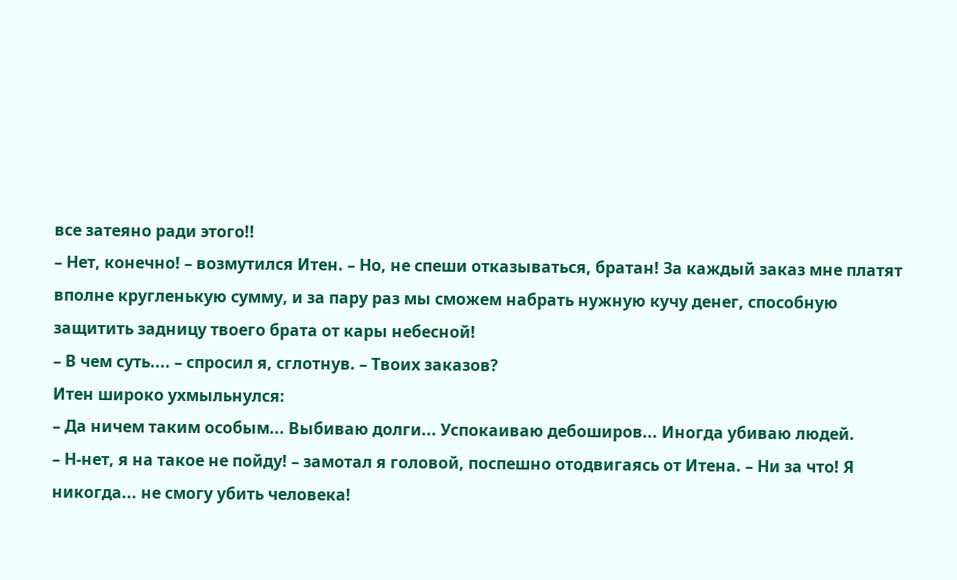все затеяно ради этого!!
– Нет, конечно! – возмутился Итен. – Но, не спеши отказываться, братан! За каждый заказ мне платят вполне кругленькую сумму, и за пару раз мы сможем набрать нужную кучу денег, способную защитить задницу твоего брата от кары небесной!
– В чем суть.... – спросил я, сглотнув. – Твоих заказов?
Итен широко ухмыльнулся:
– Да ничем таким особым... Выбиваю долги... Успокаиваю дебоширов... Иногда убиваю людей.
– Н-нет, я на такое не пойду! – замотал я головой, поспешно отодвигаясь от Итена. – Ни за что! Я никогда... не смогу убить человека!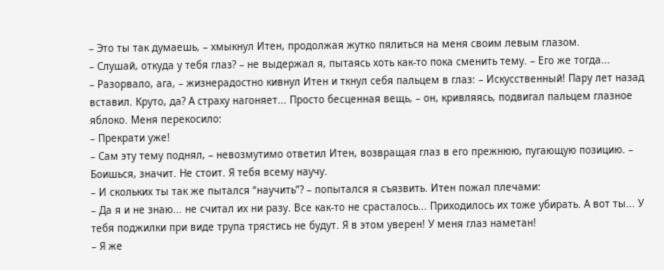– Это ты так думаешь, – хмыкнул Итен, продолжая жутко пялиться на меня своим левым глазом.
– Слушай, откуда у тебя глаз? – не выдержал я, пытаясь хоть как-то пока сменить тему. – Его же тогда...
– Разорвало, ага, – жизнерадостно кивнул Итен и ткнул себя пальцем в глаз: – Искусственный! Пару лет назад вставил. Круто, да? А страху нагоняет... Просто бесценная вещь, – он, кривляясь, подвигал пальцем глазное яблоко. Меня перекосило:
– Прекрати уже!
– Сам эту тему поднял, – невозмутимо ответил Итен, возвращая глаз в его прежнюю, пугающую позицию. – Боишься, значит. Не стоит. Я тебя всему научу.
– И скольких ты так же пытался “научить”? – попытался я съязвить. Итен пожал плечами:
– Да я и не знаю... не считал их ни разу. Все как-то не срасталось... Приходилось их тоже убирать. А вот ты... У тебя поджилки при виде трупа трястись не будут. Я в этом уверен! У меня глаз наметан!
– Я же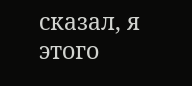сказал, я этого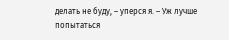делать не буду, – уперся я. – Уж лучше попытаться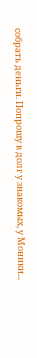собрать деньги. Попрошу в долг у знакомых, у Моники...